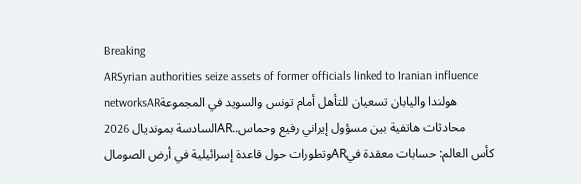Breaking
ARSyrian authorities seize assets of former officials linked to Iranian influence networksARهولندا واليابان تسعيان للتأهل أمام تونس والسويد في المجموعة السادسة بمونديال 2026ARمحادثات هاتفية بين مسؤول إيراني رفيع وحماس.. وتطورات حول قاعدة إسرائيلية في أرض الصومالARكأس العالم: حسابات معقدة في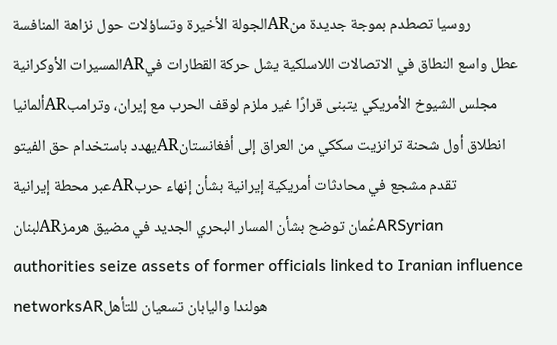الجولة الأخيرة وتساؤلات حول نزاهة المنافسةARروسيا تصطدم بموجة جديدة من المسيرات الأوكرانيةARعطل واسع النطاق في الاتصالات اللاسلكية يشل حركة القطارات في ألمانياARمجلس الشيوخ الأمريكي يتبنى قرارًا غير ملزم لوقف الحرب مع إيران، وترامب يهدد باستخدام حق الفيتوARانطلاق أول شحنة ترانزيت سككي من العراق إلى أفغانستان عبر محطة إيرانيةARتقدم مشجع في محادثات أمريكية إيرانية بشأن إنهاء حرب لبنانARعُمان توضح بشأن المسار البحري الجديد في مضيق هرمزARSyrian authorities seize assets of former officials linked to Iranian influence networksARهولندا واليابان تسعيان للتأهل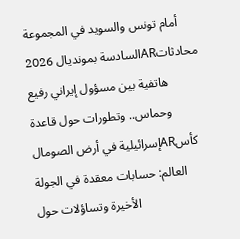أمام تونس والسويد في المجموعة السادسة بمونديال 2026ARمحادثات هاتفية بين مسؤول إيراني رفيع وحماس.. وتطورات حول قاعدة إسرائيلية في أرض الصومالARكأس العالم: حسابات معقدة في الجولة الأخيرة وتساؤلات حول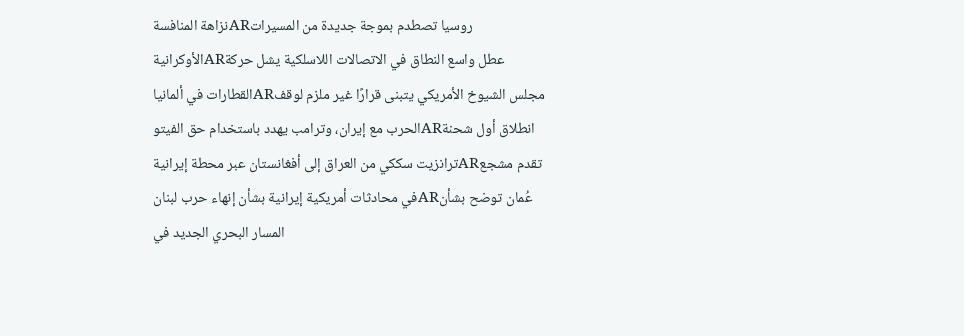نزاهة المنافسةARروسيا تصطدم بموجة جديدة من المسيرات الأوكرانيةARعطل واسع النطاق في الاتصالات اللاسلكية يشل حركة القطارات في ألمانياARمجلس الشيوخ الأمريكي يتبنى قرارًا غير ملزم لوقف الحرب مع إيران، وترامب يهدد باستخدام حق الفيتوARانطلاق أول شحنة ترانزيت سككي من العراق إلى أفغانستان عبر محطة إيرانيةARتقدم مشجع في محادثات أمريكية إيرانية بشأن إنهاء حرب لبنانARعُمان توضح بشأن المسار البحري الجديد في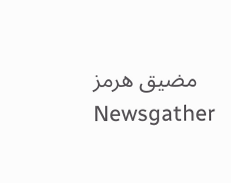مضيق هرمز
Newsgather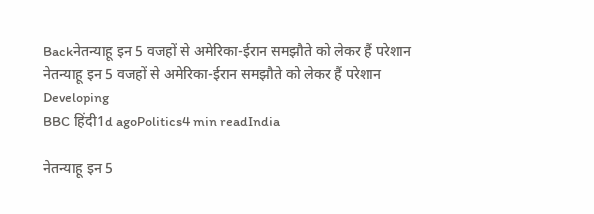Backनेतन्याहू इन 5 वजहों से अमेरिका-ईरान समझौते को लेकर हैं परेशान
नेतन्याहू इन 5 वजहों से अमेरिका-ईरान समझौते को लेकर हैं परेशान
Developing
BBC हिंदी1d agoPolitics4 min readIndia

नेतन्याहू इन 5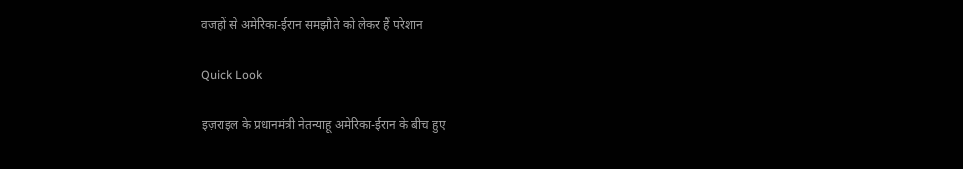वजहों से अमेरिका-ईरान समझौते को लेकर हैं परेशान

Quick Look

इज़राइल के प्रधानमंत्री नेतन्याहू अमेरिका-ईरान के बीच हुए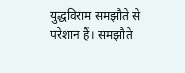युद्धविराम समझौते से परेशान हैं। समझौते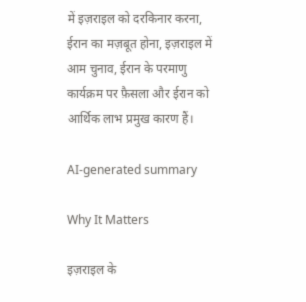में इज़राइल को दरकिनार करना, ईरान का मज़बूत होना, इज़राइल में आम चुनाव, ईरान के परमाणु कार्यक्रम पर फ़ैसला और ईरान को आर्थिक लाभ प्रमुख कारण हैं।

AI-generated summary

Why It Matters

इज़राइल के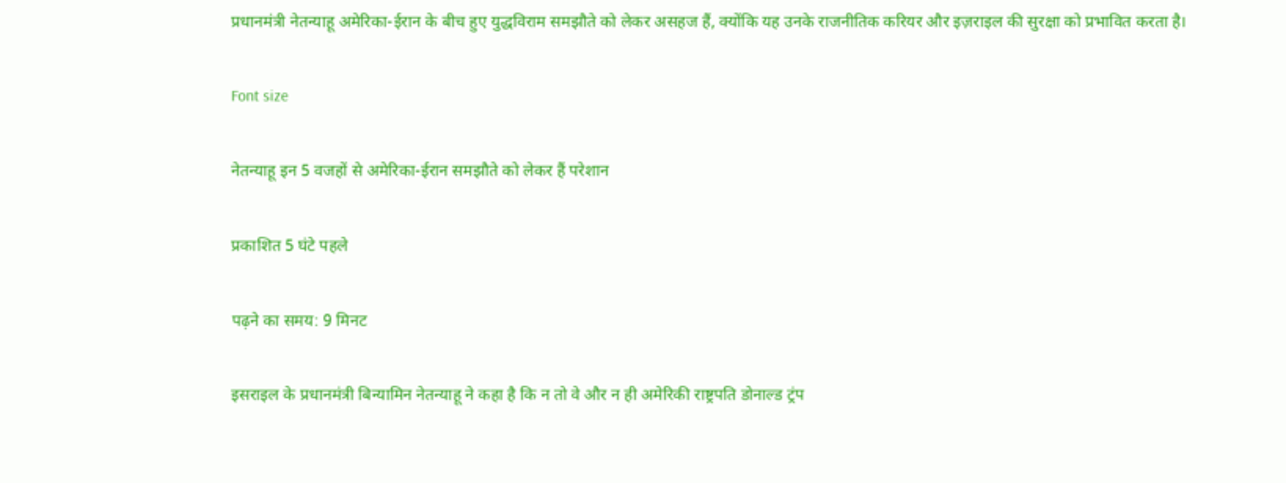प्रधानमंत्री नेतन्याहू अमेरिका-ईरान के बीच हुए युद्धविराम समझौते को लेकर असहज हैं, क्योंकि यह उनके राजनीतिक करियर और इज़राइल की सुरक्षा को प्रभावित करता है।

Font size

नेतन्याहू इन 5 वजहों से अमेरिका-ईरान समझौते को लेकर हैं परेशान

प्रकाशित 5 घंटे पहले

पढ़ने का समय: 9 मिनट

इसराइल के प्रधानमंत्री बिन्यामिन नेतन्याहू ने कहा है कि न तो वे और न ही अमेरिकी राष्ट्रपति डोनाल्ड ट्रंप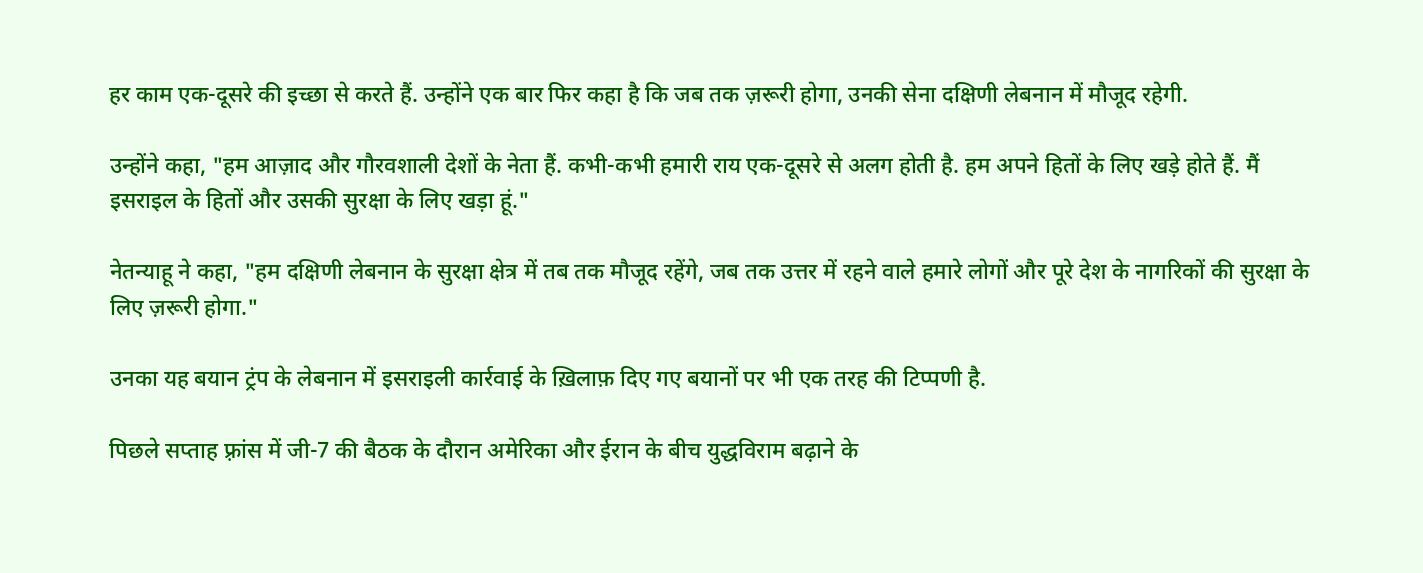हर काम एक-दूसरे की इच्छा से करते हैं. उन्होंने एक बार फिर कहा है कि जब तक ज़रूरी होगा, उनकी सेना दक्षिणी लेबनान में मौजूद रहेगी.

उन्होंने कहा, "हम आज़ाद और गौरवशाली देशों के नेता हैं. कभी-कभी हमारी राय एक-दूसरे से अलग होती है. हम अपने हितों के लिए खड़े होते हैं. मैं इसराइल के हितों और उसकी सुरक्षा के लिए खड़ा हूं."

नेतन्याहू ने कहा, "हम दक्षिणी लेबनान के सुरक्षा क्षेत्र में तब तक मौजूद रहेंगे, जब तक उत्तर में रहने वाले हमारे लोगों और पूरे देश के नागरिकों की सुरक्षा के लिए ज़रूरी होगा."

उनका यह बयान ट्रंप के लेबनान में इसराइली कार्रवाई के ख़िलाफ़ दिए गए बयानों पर भी एक तरह की टिप्पणी है.

पिछले सप्ताह फ़्रांस में जी-7 की बैठक के दौरान अमेरिका और ईरान के बीच युद्धविराम बढ़ाने के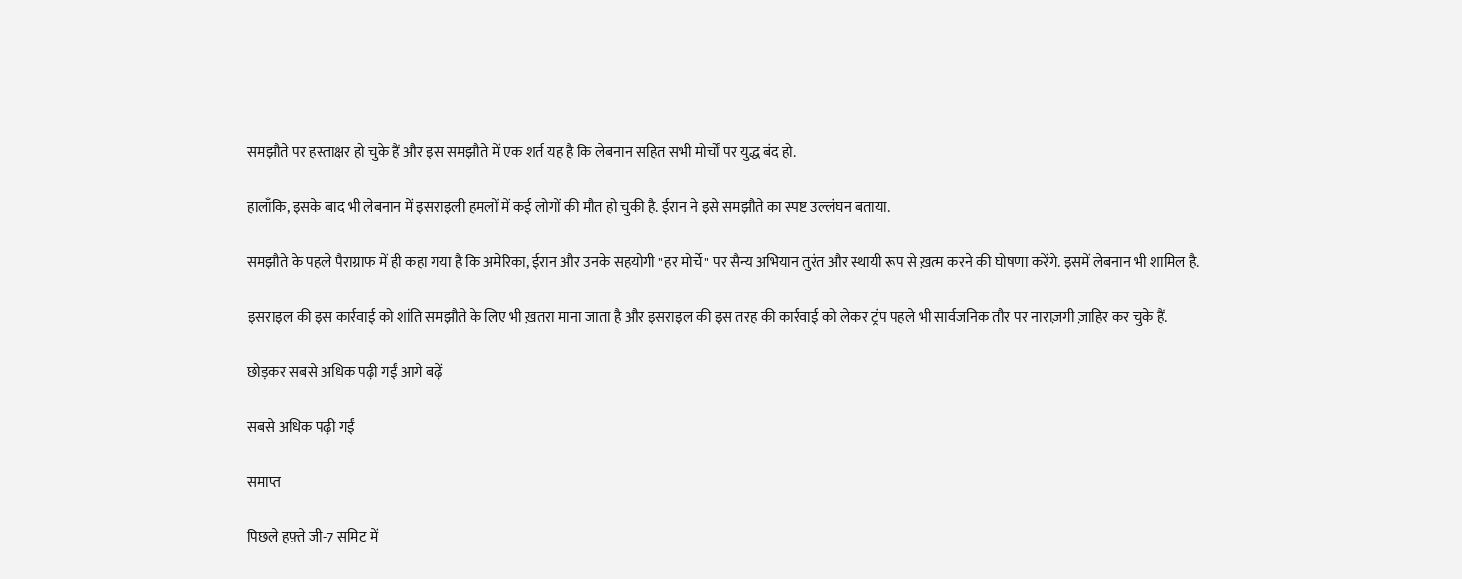समझौते पर हस्ताक्षर हो चुके हैं और इस समझौते में एक शर्त यह है कि लेबनान सहित सभी मोर्चों पर युद्ध बंद हो.

हालाँकि, इसके बाद भी लेबनान में इसराइली हमलों में कई लोगों की मौत हो चुकी है. ईरान ने इसे समझौते का स्पष्ट उल्लंघन बताया.

समझौते के पहले पैराग्राफ में ही कहा गया है कि अमेरिका, ईरान और उनके सहयोगी "हर मोर्चे" पर सैन्य अभियान तुरंत और स्थायी रूप से ख़त्म करने की घोषणा करेंगे. इसमें लेबनान भी शामिल है.

इसराइल की इस कार्रवाई को शांति समझौते के लिए भी ख़तरा माना जाता है और इसराइल की इस तरह की कार्रवाई को लेकर ट्रंप पहले भी सार्वजनिक तौर पर नाराज़गी ज़ाहिर कर चुके हैं.

छोड़कर सबसे अधिक पढ़ी गईं आगे बढ़ें

सबसे अधिक पढ़ी गईं

समाप्त

पिछले हफ़्ते जी-7 समिट में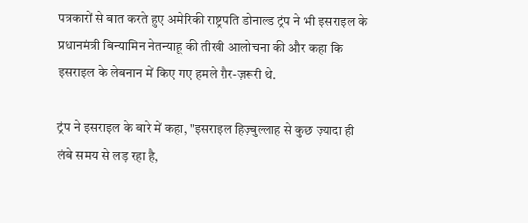पत्रकारों से बात करते हुए अमेरिकी राष्ट्रपति डोनाल्ड ट्रंप ने भी इसराइल के प्रधानमंत्री बिन्यामिन नेतन्याहू की तीखी आलोचना की और कहा कि इसराइल के लेबनान में किए गए हमले ग़ैर-ज़रूरी थे.

ट्रंप ने इसराइल के बारे में कहा, "इसराइल हिज़्बुल्लाह से कुछ ज़्यादा ही लंबे समय से लड़ रहा है,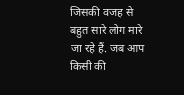जिसकी वजह से बहुत सारे लोग मारे जा रहे हैं. जब आप किसी की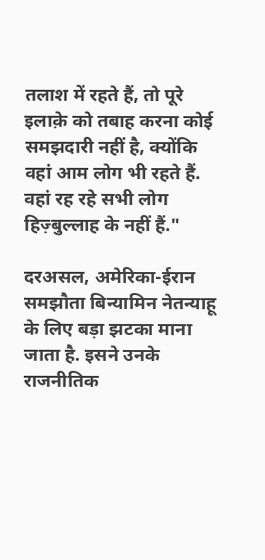तलाश में रहते हैं, तो पूरे इलाक़े को तबाह करना कोई समझदारी नहीं है, क्योंकि वहां आम लोग भी रहते हैं. वहां रह रहे सभी लोग हिज़्बुल्लाह के नहीं हैं."

दरअसल, अमेरिका-ईरान समझौता बिन्यामिन नेतन्याहू के लिए बड़ा झटका माना जाता है. इसने उनके राजनीतिक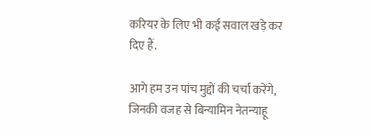करियर के लिए भी कई सवाल खड़े कर दिए हैं.

आगे हम उन पांच मुद्दों की चर्चा करेंगे, जिनकी वजह से बिन्यामिन नेतन्याहू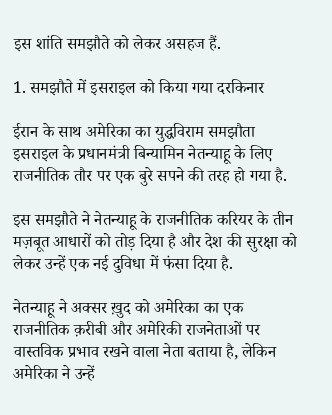इस शांति समझौते को लेकर असहज हैं.

1. समझौते में इसराइल को किया गया दरकिनार

ईरान के साथ अमेरिका का युद्धविराम समझौता इसराइल के प्रधानमंत्री बिन्यामिन नेतन्याहू के लिए राजनीतिक तौर पर एक बुरे सपने की तरह हो गया है.

इस समझौते ने नेतन्याहू के राजनीतिक करियर के तीन मज़बूत आधारों को तोड़ दिया है और देश की सुरक्षा को लेकर उन्हें एक नई दुविधा में फंसा दिया है.

नेतन्याहू ने अक्सर ख़ुद को अमेरिका का एक राजनीतिक क़रीबी और अमेरिकी राजनेताओं पर वास्तविक प्रभाव रखने वाला नेता बताया है, लेकिन अमेरिका ने उन्हें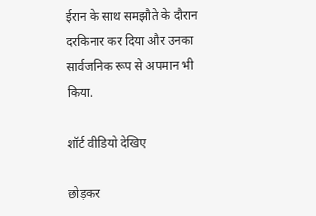ईरान के साथ समझौते के दौरान दरकिनार कर दिया और उनका सार्वजनिक रूप से अपमान भी किया.

शॉर्ट वीडियो देखिए

छोड़कर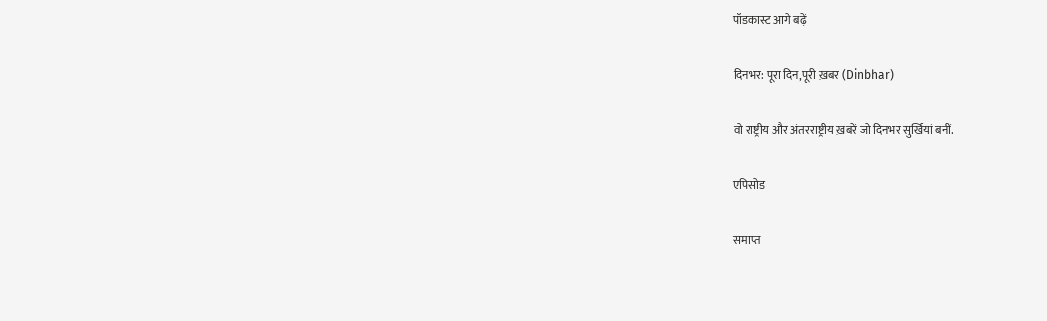पॉडकास्ट आगे बढ़ें

दिनभर: पूरा दिन,पूरी ख़बर (Dinbhar)

वो राष्ट्रीय और अंतरराष्ट्रीय ख़बरें जो दिनभर सुर्खियां बनीं.

एपिसोड

समाप्त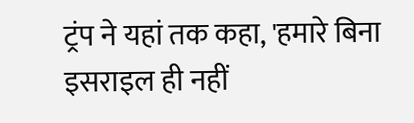ट्रंप ने यहां तक कहा, 'हमारे बिना इसराइल ही नहीं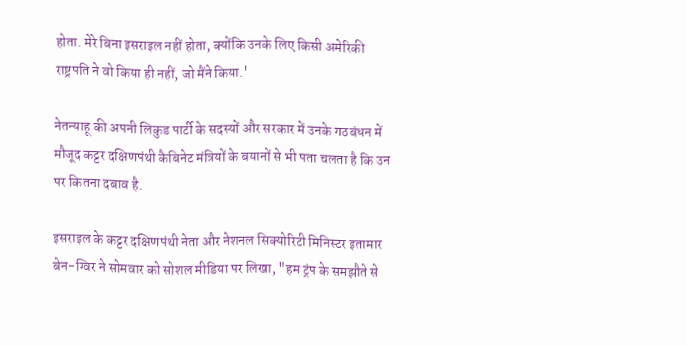होता. मेरे बिना इसराइल नहीं होता, क्योंकि उनके लिए किसी अमेरिकी राष्ट्रपति ने वो किया ही नहीं, जो मैंने किया.'

नेतन्याहू की अपनी लिकुड पार्टी के सदस्यों और सरकार में उनके गठबंधन में मौजूद कट्टर दक्षिणपंथी कैबिनेट मंत्रियों के बयानों से भी पता चलता है कि उन पर कितना दबाव है.

इसराइल के कट्टर दक्षिणपंथी नेता और नेशनल सिक्योरिटी मिनिस्टर इतामार बेन-ग्विर ने सोमवार को सोशल मीडिया पर लिखा, "हम ट्रंप के समझौते से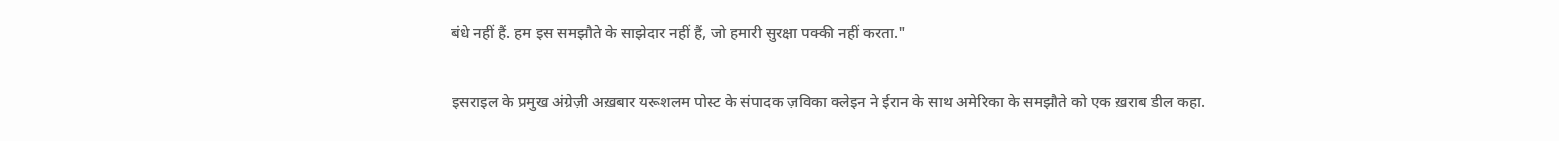बंधे नहीं हैं. हम इस समझौते के साझेदार नहीं हैं, जो हमारी सुरक्षा पक्की नहीं करता."

इसराइल के प्रमुख अंग्रेज़ी अख़बार यरूशलम पोस्ट के संपादक ज़विका क्लेइन ने ईरान के साथ अमेरिका के समझौते को एक ख़राब डील कहा.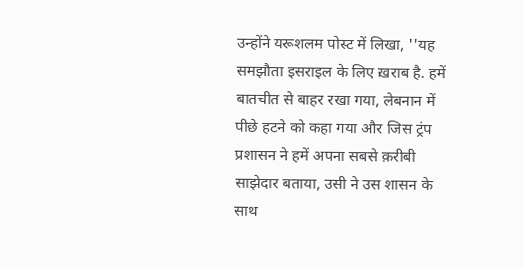उन्होंने यरूशलम पोस्ट में लिखा, ''यह समझौता इसराइल के लिए ख़राब है. हमें बातचीत से बाहर रखा गया, लेबनान में पीछे हटने को कहा गया और जिस ट्रंप प्रशासन ने हमें अपना सबसे क़रीबी साझेदार बताया, उसी ने उस शासन के साथ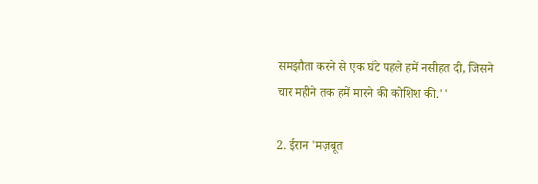समझौता करने से एक घंटे पहले हमें नसीहत दी, जिसने चार महीने तक हमें मारने की कोशिश की.''

2. ईरान 'मज़बूत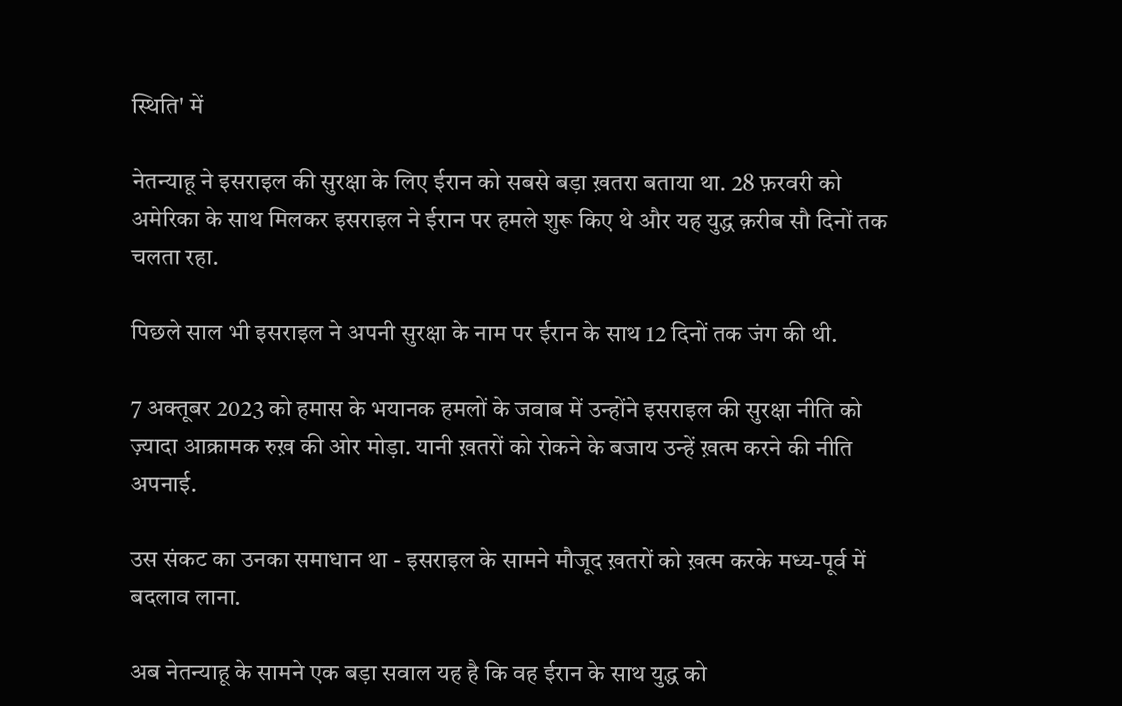स्थिति' में

नेतन्याहू ने इसराइल की सुरक्षा के लिए ईरान को सबसे बड़ा ख़तरा बताया था. 28 फ़रवरी को अमेरिका के साथ मिलकर इसराइल ने ईरान पर हमले शुरू किए थे और यह युद्ध क़रीब सौ दिनों तक चलता रहा.

पिछले साल भी इसराइल ने अपनी सुरक्षा के नाम पर ईरान के साथ 12 दिनों तक जंग की थी.

7 अक्तूबर 2023 को हमास के भयानक हमलों के जवाब में उन्होंने इसराइल की सुरक्षा नीति को ज़्यादा आक्रामक रुख़ की ओर मोड़ा. यानी ख़तरों को रोकने के बजाय उन्हें ख़त्म करने की नीति अपनाई.

उस संकट का उनका समाधान था - इसराइल के सामने मौजूद ख़तरों को ख़त्म करके मध्य-पूर्व में बदलाव लाना.

अब नेतन्याहू के सामने एक बड़ा सवाल यह है कि वह ईरान के साथ युद्ध को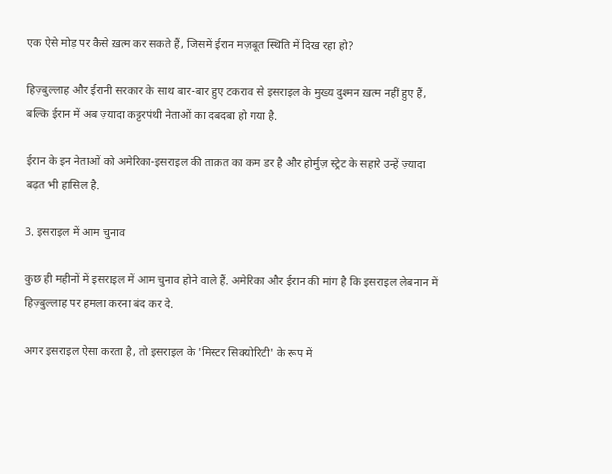एक ऐसे मोड़ पर कैसे ख़त्म कर सकते हैं, जिसमें ईरान मज़बूत स्थिति में दिख रहा हो?

हिज़्बुल्लाह और ईरानी सरकार के साथ बार-बार हुए टकराव से इसराइल के मुख्य दुश्मन ख़त्म नहीं हुए हैं, बल्कि ईरान में अब ज़्यादा कट्टरपंथी नेताओं का दबदबा हो गया है.

ईरान के इन नेताओं को अमेरिका-इसराइल की ताक़त का कम डर है और होर्मुज़ स्ट्रेट के सहारे उन्हें ज़्यादा बढ़त भी हासिल है.

3. इसराइल में आम चुनाव

कुछ ही महीनों में इसराइल में आम चुनाव होने वाले हैं. अमेरिका और ईरान की मांग है कि इसराइल लेबनान में हिज़्बुल्लाह पर हमला करना बंद कर दे.

अगर इसराइल ऐसा करता है, तो इसराइल के 'मिस्टर सिक्योरिटी' के रूप में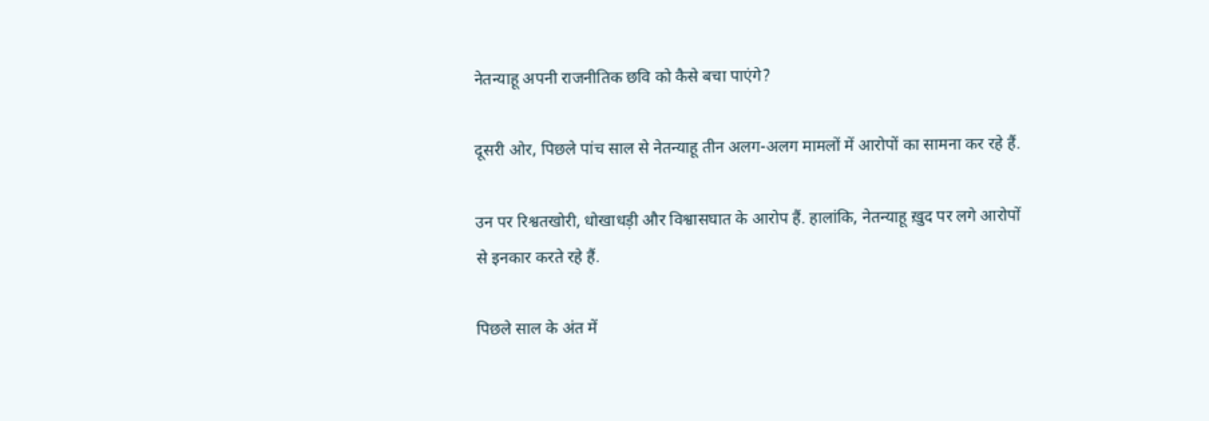नेतन्याहू अपनी राजनीतिक छवि को कैसे बचा पाएंगे?

दूसरी ओर, पिछले पांच साल से नेतन्याहू तीन अलग-अलग मामलों में आरोपों का सामना कर रहे हैं.

उन पर रिश्वतखोरी, धोखाधड़ी और विश्वासघात के आरोप हैं. हालांकि, नेतन्याहू ख़ुद पर लगे आरोपों से इनकार करते रहे हैं.

पिछले साल के अंत में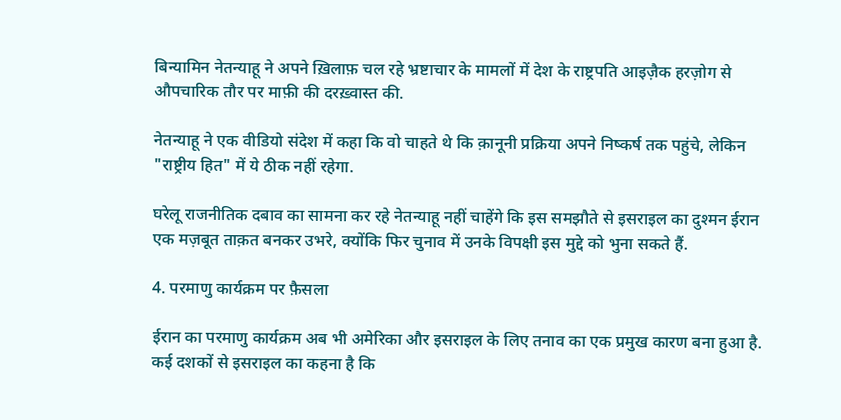बिन्यामिन नेतन्याहू ने अपने ख़िलाफ़ चल रहे भ्रष्टाचार के मामलों में देश के राष्ट्रपति आइज़ैक हरज़ोग से औपचारिक तौर पर माफ़ी की दरख़्वास्त की.

नेतन्याहू ने एक वीडियो संदेश में कहा कि वो चाहते थे कि क़ानूनी प्रक्रिया अपने निष्कर्ष तक पहुंचे, लेकिन "राष्ट्रीय हित" में ये ठीक नहीं रहेगा.

घरेलू राजनीतिक दबाव का सामना कर रहे नेतन्याहू नहीं चाहेंगे कि इस समझौते से इसराइल का दुश्मन ईरान एक मज़बूत ताक़त बनकर उभरे, क्योंकि फिर चुनाव में उनके विपक्षी इस मुद्दे को भुना सकते हैं.

4. परमाणु कार्यक्रम पर फ़ैसला

ईरान का परमाणु कार्यक्रम अब भी अमेरिका और इसराइल के लिए तनाव का एक प्रमुख कारण बना हुआ है. कई दशकों से इसराइल का कहना है कि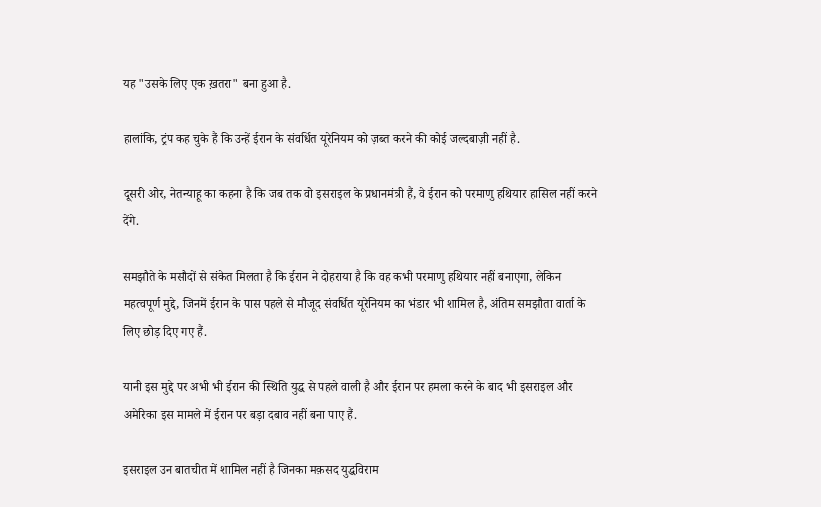यह "उसके लिए एक ख़तरा" बना हुआ है.

हालांकि, ट्रंप कह चुके हैं कि उन्हें ईरान के संवर्धित यूरेनियम को ज़ब्त करने की कोई जल्दबाज़ी नहीं है.

दूसरी ओर, नेतन्याहू का कहना है कि जब तक वो इसराइल के प्रधानमंत्री हैं, वे ईरान को परमाणु हथियार हासिल नहीं करने देंगे.

समझौते के मसौदों से संकेत मिलता है कि ईरान ने दोहराया है कि वह कभी परमाणु हथियार नहीं बनाएगा, लेकिन महत्वपूर्ण मुद्दे, जिनमें ईरान के पास पहले से मौजूद संवर्धित यूरेनियम का भंडार भी शामिल है, अंतिम समझौता वार्ता के लिए छोड़ दिए गए हैं.

यानी इस मुद्दे पर अभी भी ईरान की स्थिति युद्ध से पहले वाली है और ईरान पर हमला करने के बाद भी इसराइल और अमेरिका इस मामले में ईरान पर बड़ा दबाव नहीं बना पाए हैं.

इसराइल उन बातचीत में शामिल नहीं है जिनका मक़सद युद्धविराम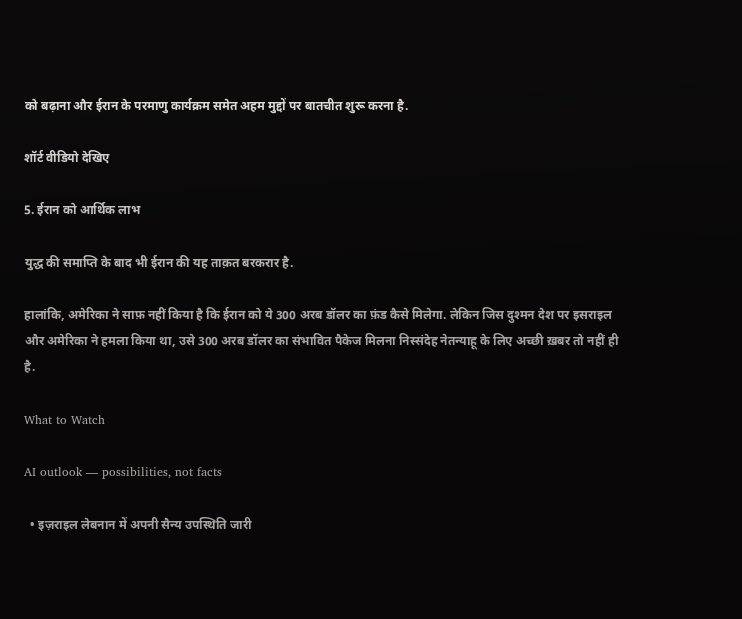को बढ़ाना और ईरान के परमाणु कार्यक्रम समेत अहम मुद्दों पर बातचीत शुरू करना है.

शॉर्ट वीडियो देखिए

5. ईरान को आर्थिक लाभ

युद्ध की समाप्ति के बाद भी ईरान की यह ताक़त बरकरार है.

हालांकि, अमेरिका ने साफ़ नहीं किया है कि ईरान को ये 300 अरब डॉलर का फ़ंड कैसे मिलेगा. लेकिन जिस दुश्मन देश पर इसराइल और अमेरिका ने हमला किया था, उसे 300 अरब डॉलर का संभावित पैकेज मिलना निस्संदेह नेतन्याहू के लिए अच्छी ख़बर तो नहीं ही है.

What to Watch

AI outlook — possibilities, not facts

  • इज़राइल लेबनान में अपनी सैन्य उपस्थिति जारी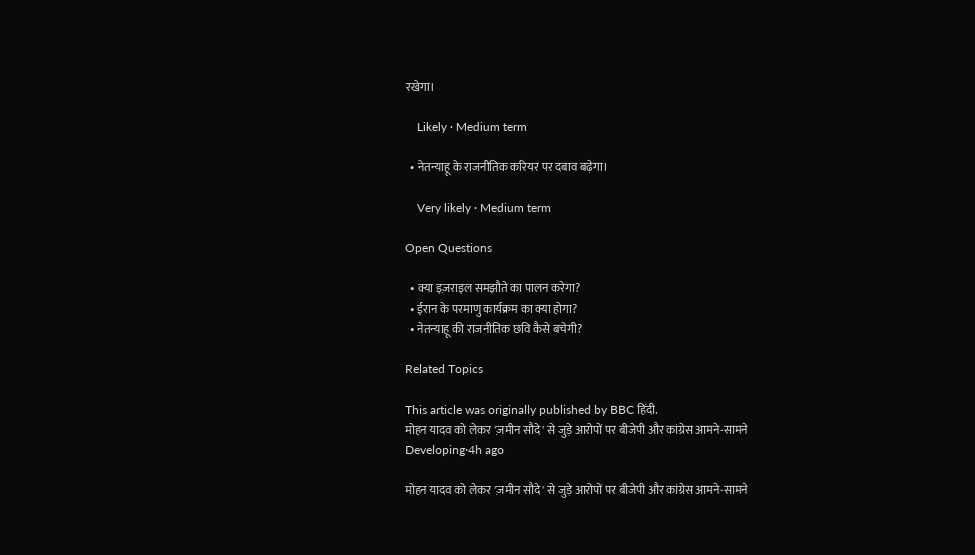रखेगा।

    Likely · Medium term

  • नेतन्याहू के राजनीतिक करियर पर दबाव बढ़ेगा।

    Very likely · Medium term

Open Questions

  • क्या इज़राइल समझौते का पालन करेगा?
  • ईरान के परमाणु कार्यक्रम का क्या होगा?
  • नेतन्याहू की राजनीतिक छवि कैसे बचेगी?

Related Topics

This article was originally published by BBC हिंदी.
मोहन यादव को लेकर 'ज़मीन सौदे' से जुड़े आरोपों पर बीजेपी और कांग्रेस आमने-सामने
Developing·4h ago

मोहन यादव को लेकर 'ज़मीन सौदे' से जुड़े आरोपों पर बीजेपी और कांग्रेस आमने-सामने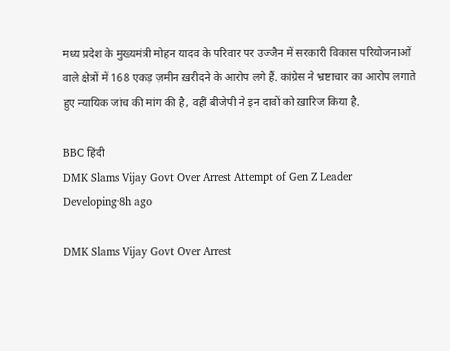मध्य प्रदेश के मुख्यमंत्री मोहन यादव के परिवार पर उज्जैन में सरकारी विकास परियोजनाओं वाले क्षेत्रों में 168 एकड़ ज़मीन ख़रीदने के आरोप लगे हैं. कांग्रेस ने भ्रष्टाचार का आरोप लगाते हुए न्यायिक जांच की मांग की है, वहीं बीजेपी ने इन दावों को ख़ारिज किया है.

BBC हिंदी
DMK Slams Vijay Govt Over Arrest Attempt of Gen Z Leader
Developing·8h ago

DMK Slams Vijay Govt Over Arrest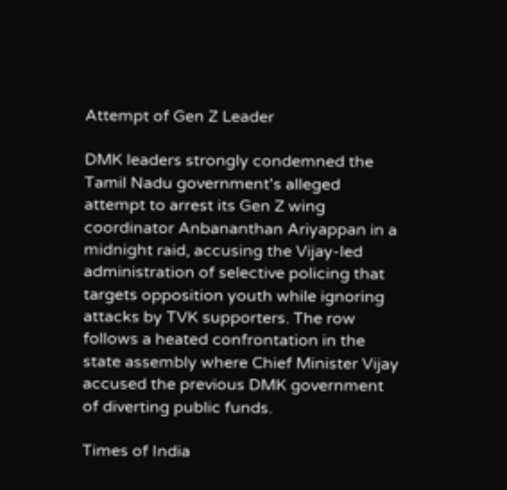Attempt of Gen Z Leader

DMK leaders strongly condemned the Tamil Nadu government's alleged attempt to arrest its Gen Z wing coordinator Anbananthan Ariyappan in a midnight raid, accusing the Vijay-led administration of selective policing that targets opposition youth while ignoring attacks by TVK supporters. The row follows a heated confrontation in the state assembly where Chief Minister Vijay accused the previous DMK government of diverting public funds.

Times of India